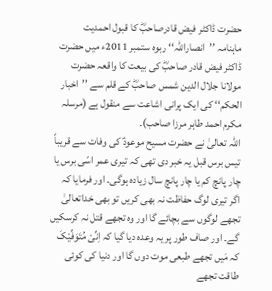حضرت ڈاکٹر فیض قادرصاحبؓ کا قبول احمدیت
ماہنامہ ’’انصاراللہ‘‘ ربوہ ستمبر 2011ء میں حضرت ڈاکٹر فیض قادر صاحبؓ کی بیعت کا واقعہ حضرت مولانا جلال الدین شمس صاحبؓ کے قلم سے ’’اخبار الحکم‘‘ کی ایک پرانی اشاعت سے منقول ہے (مرسلہ مکرم احمد طاہر مرزا صاحب)۔
اللہ تعالیٰ نے حضرت مسیح موعودؑ کی وفات سے قریباً تیس برس قبل یہ خبر دی تھی کہ تیری عمر اسّی برس یا چار پانچ کم یا چار پانچ سال زیادہ ہوگی۔ اور فرمایا کہ اگر تیری لوگ حفاظت نہ بھی کریں تو بھی خداتعالیٰ تجھے لوگوں سے بچائے گا اور وہ تجھے قتل نہ کرسکیں گے۔ اور صاف طور پر یہ وعدہ دیا گیا کہ اِنِّیْ مُتَوَفِّیْکَ کہ مَیں تجھے طبعی موت دوں گا اور دنیا کی کوئی طاقت تجھے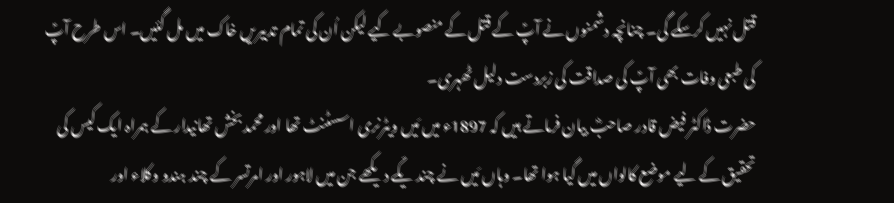قتل نہیں کرسکے گی۔ چنانچہ دشمنوں نے آپؑ کے قتل کے منصوبے کیے لیکن اُن کی تمام تدبیریں خاک میں مل گئیں۔ اس طرح آپؑ کی طبعی وفات بھی آپؑ کی صداقت کی زبردست دلیل ٹھہری۔
حضرت ڈاکٹر فیض قادر صاحبؓ بیان فرماتے ہیں کہ 1897ء میں مَیں ویٹرنری اسسٹنٹ تھا اور محمد بخش تھانیدار کے ہمراہ ایک کیس کی تحقیق کے لیے موضع کالواں میں گیا ہوا تھا۔ وہاں مَیں نے چند یکّے دیکھے جن میں لاہور اور امرتسر کے چند ہندو وکلاء اور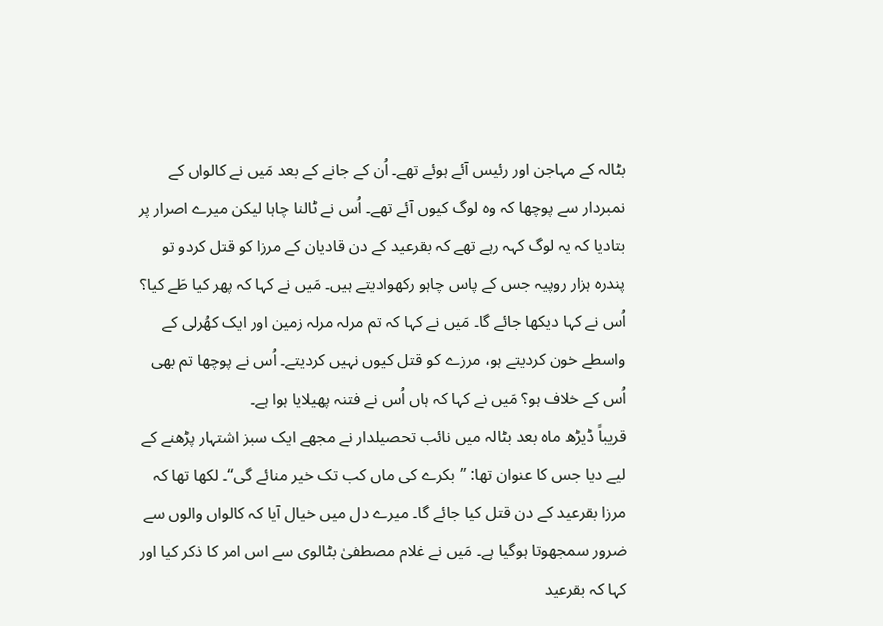بٹالہ کے مہاجن اور رئیس آئے ہوئے تھے۔ اُن کے جانے کے بعد مَیں نے کالواں کے نمبردار سے پوچھا کہ وہ لوگ کیوں آئے تھے۔ اُس نے ٹالنا چاہا لیکن میرے اصرار پر بتادیا کہ یہ لوگ کہہ رہے تھے کہ بقرعید کے دن قادیان کے مرزا کو قتل کردو تو پندرہ ہزار روپیہ جس کے پاس چاہو رکھوادیتے ہیں۔ مَیں نے کہا کہ پھر کیا طَے کیا؟ اُس نے کہا دیکھا جائے گا۔ مَیں نے کہا کہ تم مرلہ مرلہ زمین اور ایک کھُرلی کے واسطے خون کردیتے ہو، مرزے کو قتل کیوں نہیں کردیتے۔ اُس نے پوچھا تم بھی اُس کے خلاف ہو؟ مَیں نے کہا کہ ہاں اُس نے فتنہ پھیلایا ہوا ہے۔
قریباً ڈیڑھ ماہ بعد بٹالہ میں نائب تحصیلدار نے مجھے ایک سبز اشتہار پڑھنے کے لیے دیا جس کا عنوان تھا: ’’بکرے کی ماں کب تک خیر منائے گی‘‘۔ لکھا تھا کہ مرزا بقرعید کے دن قتل کیا جائے گا۔ میرے دل میں خیال آیا کہ کالواں والوں سے ضرور سمجھوتا ہوگیا ہے۔ مَیں نے غلام مصطفیٰ بٹالوی سے اس امر کا ذکر کیا اور کہا کہ بقرعید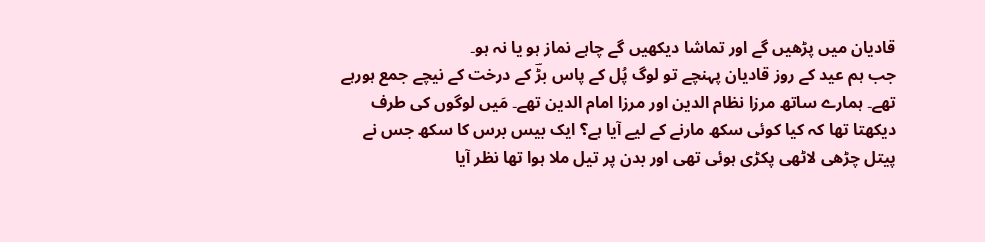قادیان میں پڑھیں گے اور تماشا دیکھیں گے چاہے نماز ہو یا نہ ہو۔
جب ہم عید کے روز قادیان پہنچے تو لوگ پُل کے پاس بڑؔ کے درخت کے نیچے جمع ہورہے تھے۔ ہمارے ساتھ مرزا نظام الدین اور مرزا امام الدین تھے۔ مَیں لوگوں کی طرف دیکھتا تھا کہ کیا کوئی سکھ مارنے کے لیے آیا ہے؟ ایک بیس برس کا سکھ جس نے پیتل چڑھی لاٹھی پکڑی ہوئی تھی اور بدن پر تیل ملا ہوا تھا نظر آیا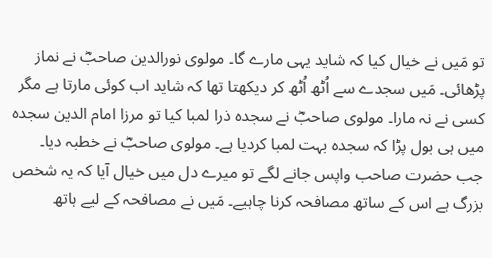تو مَیں نے خیال کیا کہ شاید یہی مارے گا۔ مولوی نورالدین صاحبؓ نے نماز پڑھائی۔ مَیں سجدے سے اُٹھ اُٹھ کر دیکھتا تھا کہ شاید اب کوئی مارتا ہے مگر کسی نے نہ مارا۔ مولوی صاحبؓ نے سجدہ ذرا لمبا کیا تو مرزا امام الدین سجدہ میں ہی بول پڑا کہ سجدہ بہت لمبا کردیا ہے۔ مولوی صاحبؓ نے خطبہ دیا۔
جب حضرت صاحب واپس جانے لگے تو میرے دل میں خیال آیا کہ یہ شخص بزرگ ہے اس کے ساتھ مصافحہ کرنا چاہیے۔ مَیں نے مصافحہ کے لیے ہاتھ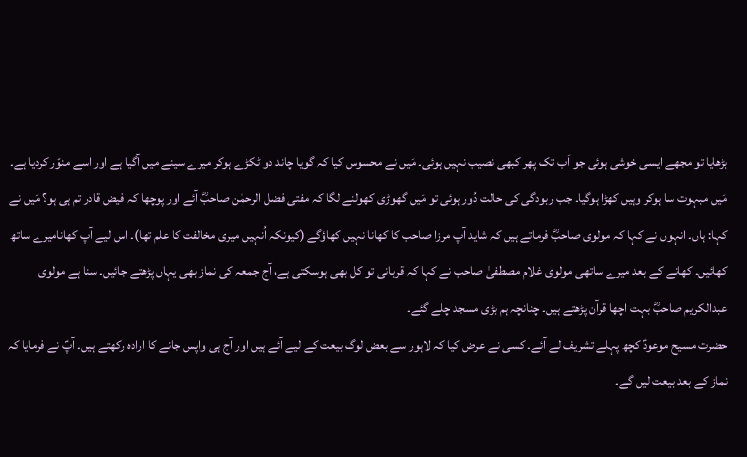بڑھایا تو مجھے ایسی خوشی ہوئی جو اَب تک پھر کبھی نصیب نہیں ہوئی۔ مَیں نے محسوس کیا کہ گویا چاند دو ٹکڑے ہوکر میرے سینے میں آگیا ہے اور اسے منوّر کردیا ہے۔ مَیں مبہوت سا ہوکر وہیں کھڑا ہوگیا۔ جب ربودگی کی حالت دُور ہوئی تو مَیں گھوڑی کھولنے لگا کہ مفتی فضل الرحمٰن صاحبؓ آئے اور پوچھا کہ فیض قادر تم ہی ہو؟ مَیں نے کہا: ہاں۔ انہوں نے کہا کہ مولوی صاحبؓ فرماتے ہیں کہ شاید آپ مرزا صاحب کا کھانا نہیں کھاؤگے (کیونکہ اُنہیں میری مخالفت کا علم تھا)۔ اس لیے آپ کھانامیرے ساتھ کھائیں۔ کھانے کے بعد میرے ساتھی مولوی غلام مصطفیٰ صاحب نے کہا کہ قربانی تو کل بھی ہوسکتی ہے، آج جمعہ کی نماز بھی یہاں پڑھتے جائیں۔ سنا ہے مولوی عبدالکریم صاحبؓ بہت اچھا قرآن پڑھتے ہیں۔ چنانچہ ہم بڑی مسجد چلے گئے۔
حضرت مسیح موعودؑ کچھ پہلے تشریف لے آئے۔ کسی نے عرض کیا کہ لاہور سے بعض لوگ بیعت کے لیے آئے ہیں اور آج ہی واپس جانے کا ارادہ رکھتے ہیں۔ آپؑ نے فرمایا کہ نماز کے بعد بیعت لیں گے۔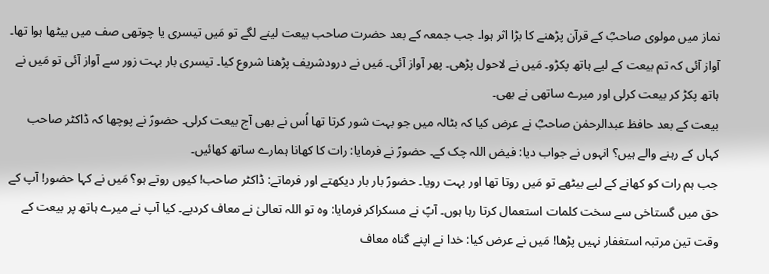نماز میں مولوی صاحبؓ کے قرآن پڑھنے کا بڑا اثر ہوا۔ جب جمعہ کے بعد حضرت صاحب بیعت لینے لگے تو مَیں تیسری یا چوتھی صف میں بیٹھا ہوا تھا۔ آواز آئی کہ تم بیعت کے لیے ہاتھ پکڑو۔ مَیں نے لاحول پڑھی۔ پھر آواز آئی۔ مَیں نے درودشریف پڑھنا شروع کیا۔ تیسری بار بہت زور سے آواز آئی تو مَیں نے ہاتھ پکڑ کر بیعت کرلی اور میرے ساتھی نے بھی۔
بیعت کے بعد حافظ عبدالرحمٰن صاحبؓ نے عرض کیا کہ بٹالہ میں جو بہت شور کرتا تھا اُس نے بھی آج بیعت کرلی۔ حضورؑ نے پوچھا کہ ڈاکٹر صاحب کہاں کے رہنے والے ہیں؟ انہوں نے جواب دیا: فیض اللہ چک کے۔ حضورؑ نے فرمایا: رات کا کھانا ہمارے ساتھ کھائیں۔
جب ہم رات کو کھانے کے لیے بیٹھے تو مَیں روتا تھا اور بہت رویا۔ حضورؑ بار بار دیکھتے اور فرماتے: ڈاکٹر صاحب! کیوں روتے ہو؟ مَیں نے کہا حضور! آپ کے حق میں گستاخی سے سخت کلمات استعمال کرتا رہا ہوں۔ آپؑ نے مسکراکر فرمایا: وہ تو اللہ تعالیٰ نے معاف کردیے۔ کیا آپ نے میرے ہاتھ پر بیعت کے وقت تین مرتبہ استغفار نہیں پڑھا! مَیں نے عرض کیا: خدا نے اپنے گناہ معاف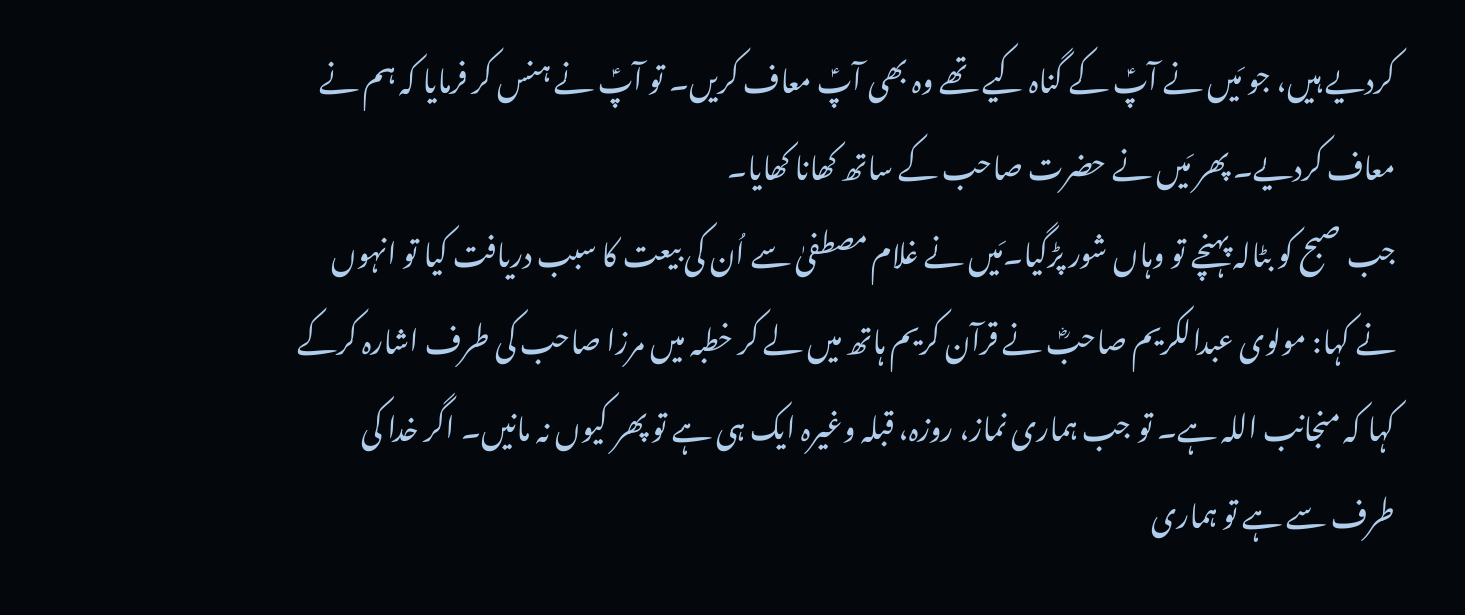کردیے ہیں، جو مَیں نے آپؑ کے گناہ کیے تھے وہ بھی آپؑ معاف کریں۔ تو آپؑ نے ہنس کر فرمایا کہ ہم نے معاف کردیے۔ پھر مَیں نے حضرت صاحب کے ساتھ کھانا کھایا۔
جب صبح کو بٹالہ پہنچے تو وہاں شور پڑگیا۔مَیں نے غلام مصطفیٰ سے اُن کی بیعت کا سبب دریافت کیا تو انہوں نے کہا: مولوی عبدالکریم صاحبؓ نے قرآن کریم ہاتھ میں لے کر خطبہ میں مرزا صاحب کی طرف اشارہ کرکے کہا کہ منجانب اللہ ہے۔ تو جب ہماری نماز، روزہ، قبلہ وغیرہ ایک ہی ہے تو پھر کیوں نہ مانیں۔ اگر خدا کی طرف سے ہے تو ہماری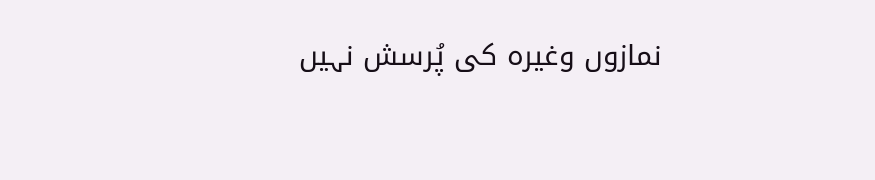نمازوں وغیرہ کی پُرسش نہیں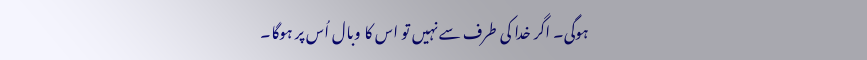ہوگی۔ اگر خدا کی طرف سے نہیں تو اس کا وبال اُس پر ہوگا۔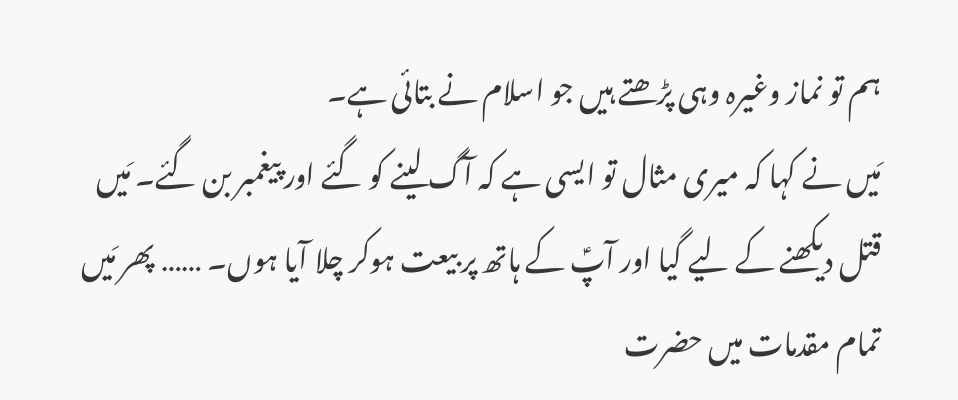ہم تو نماز وغیرہ وہی پڑھتے ہیں جو اسلام نے بتائی ہے۔
مَیں نے کہا کہ میری مثال تو ایسی ہے کہ آگ لینے کو گئے اور پیغمبر بن گئے۔ مَیں قتل دیکھنے کے لیے گیا اور آپؑ کے ہاتھ پر بیعت ہوکر چلا آیا ہوں۔ …… پھر مَیں تمام مقدمات میں حضرت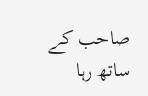صاحب کے ساتھ رہا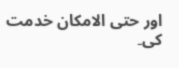اور حتی الامکان خدمت کی۔